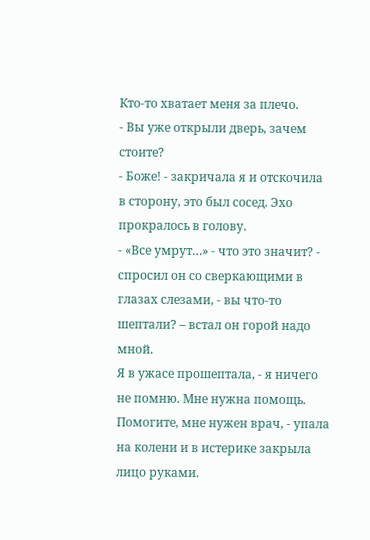Кто-то хватает меня за плечо.
- Вы уже открыли дверь, зачем стоите?
- Боже! - закричала я и отскочила в сторону, это был сосед. Эхо прокралось в голову.
- «Все умрут…» - что это значит? - спросил он со сверкающими в глазах слезами, - вы что-то шептали? – встал он горой надо мной.
Я в ужасе прошептала, - я ничего не помню. Мне нужна помощь. Помогите, мне нужен врач, - упала на колени и в истерике закрыла лицо руками.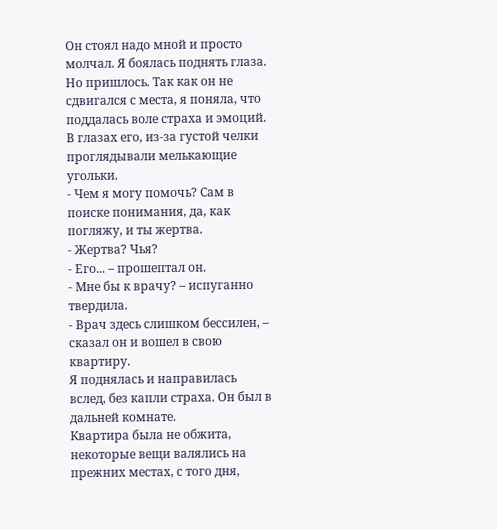Он стоял надо мной и просто молчал. Я боялась поднять глаза. Но пришлось. Так как он не сдвигался с места, я поняла, что поддалась воле страха и эмоций.
В глазах его, из-за густой челки проглядывали мелькающие угольки.
- Чем я могу помочь? Сам в поиске понимания, да, как погляжу, и ты жертва.
- Жертва? Чья?
- Его... – прошептал он.
- Мне бы к врачу? – испуганно твердила.
- Врач здесь слишком бессилен, – сказал он и вошел в свою квартиру.
Я поднялась и направилась вслед, без капли страха. Он был в дальней комнате.
Квартира была не обжита, некоторые вещи валялись на прежних местах, с того дня,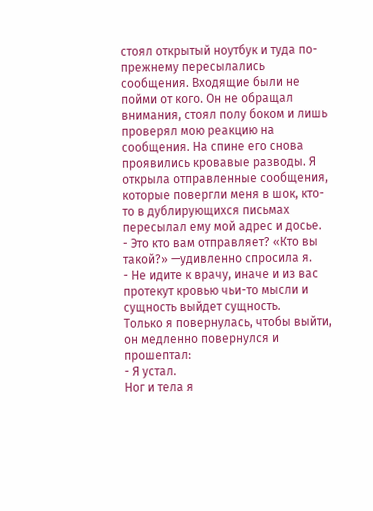стоял открытый ноутбук и туда по-прежнему пересылались сообщения. Входящие были не пойми от кого. Он не обращал внимания, стоял полу боком и лишь проверял мою реакцию на сообщения. На спине его снова проявились кровавые разводы. Я открыла отправленные сообщения, которые повергли меня в шок, кто-то в дублирующихся письмах пересылал ему мой адрес и досье.
- Это кто вам отправляет? «Кто вы такой?» —удивленно спросила я.
- Не идите к врачу, иначе и из вас протекут кровью чьи-то мысли и сущность выйдет сущность.
Только я повернулась, чтобы выйти, он медленно повернулся и прошептал:
- Я устал.
Ног и тела я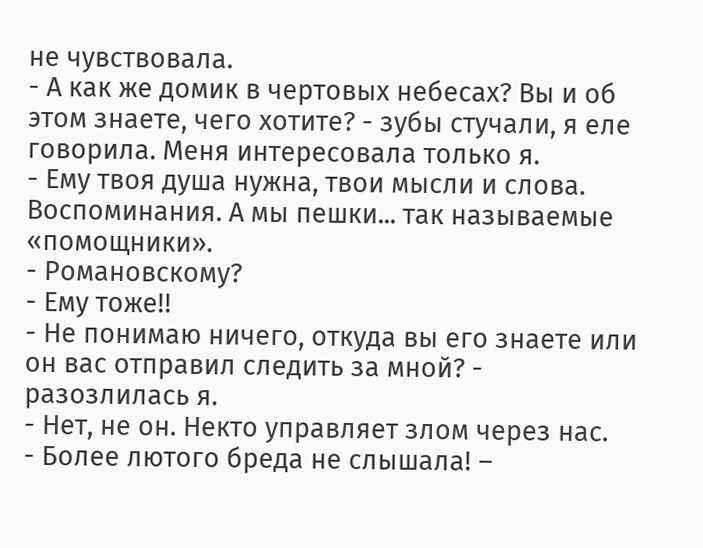не чувствовала.
- А как же домик в чертовых небесах? Вы и об этом знаете, чего хотите? - зубы стучали, я еле говорила. Меня интересовала только я.
- Ему твоя душа нужна, твои мысли и слова. Воспоминания. А мы пешки... так называемые «помощники».
- Романовскому?
- Ему тоже!!
- Не понимаю ничего, откуда вы его знаете или он вас отправил следить за мной? - разозлилась я.
- Нет, не он. Некто управляет злом через нас.
- Более лютого бреда не слышала! –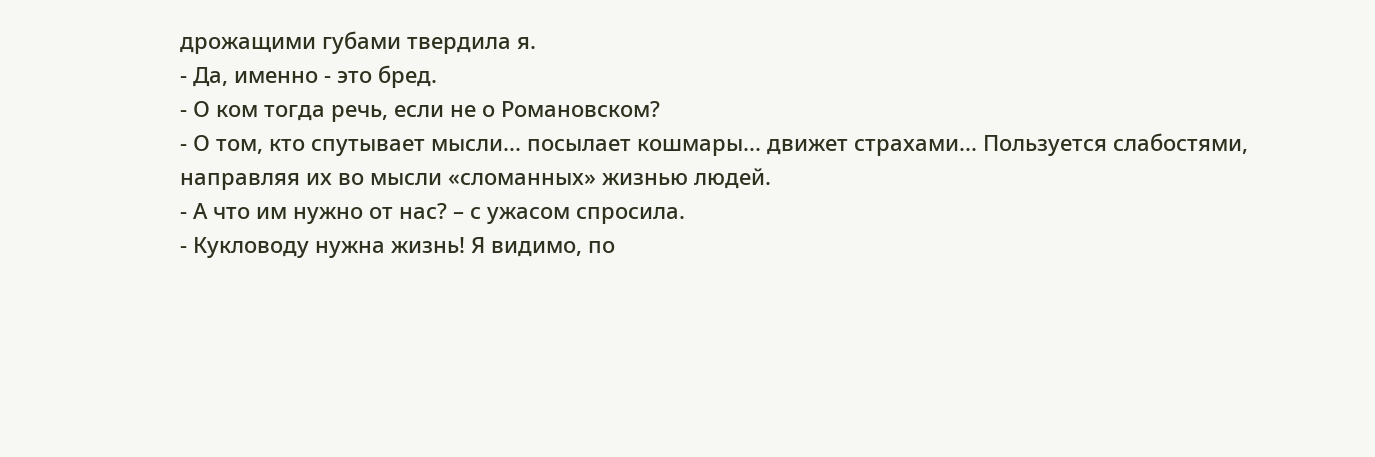дрожащими губами твердила я.
- Да, именно - это бред.
- О ком тогда речь, если не о Романовском?
- О том, кто спутывает мысли... посылает кошмары... движет страхами... Пользуется слабостями, направляя их во мысли «сломанных» жизнью людей.
- А что им нужно от нас? – с ужасом спросила.
- Кукловоду нужна жизнь! Я видимо, по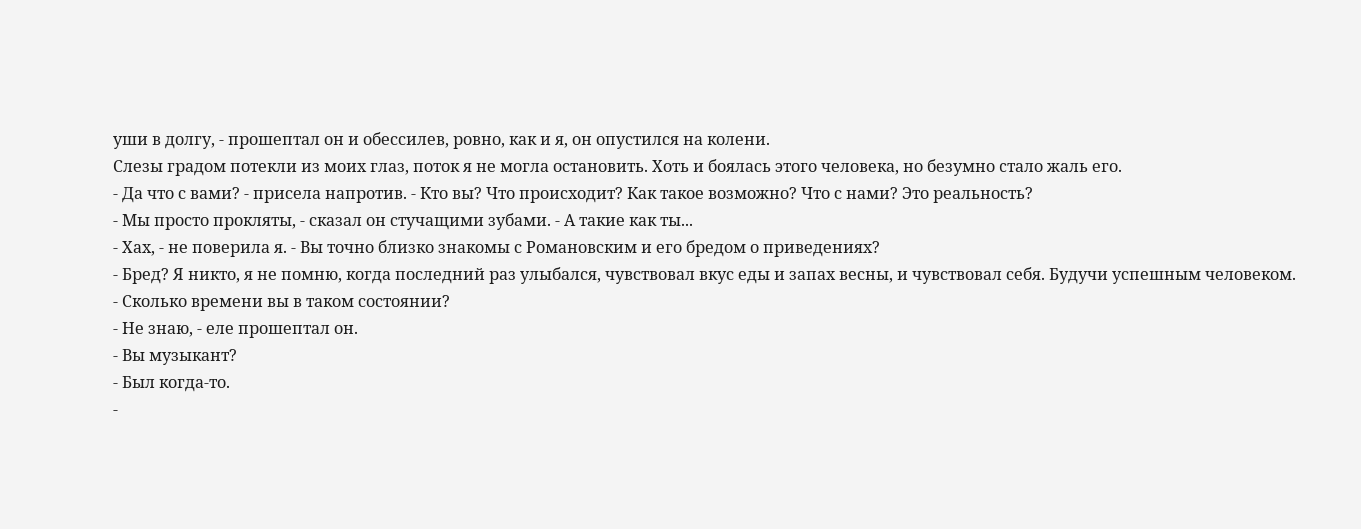уши в долгу, - прошептал он и обессилев, ровно, как и я, он опустился на колени.
Слезы градом потекли из моих глаз, поток я не могла остановить. Хоть и боялась этого человека, но безумно cтало жаль его.
- Да что с вами? - присела напротив. - Кто вы? Что происходит? Как такое возможно? Что с нами? Это реальность?
- Мы просто прокляты, - сказал он стучащими зубами. - А такие как ты...
- Хах, - не поверила я. - Вы точно близко знакомы с Романовским и его бредом о приведениях?
- Бред? Я никто, я не помню, когда последний раз улыбался, чувствовал вкус еды и запах весны, и чувствовал себя. Будучи успешным человеком.
- Сколько времени вы в таком состоянии?
- Не знаю, - еле прошептал он.
- Вы музыкант?
- Был когда-то.
-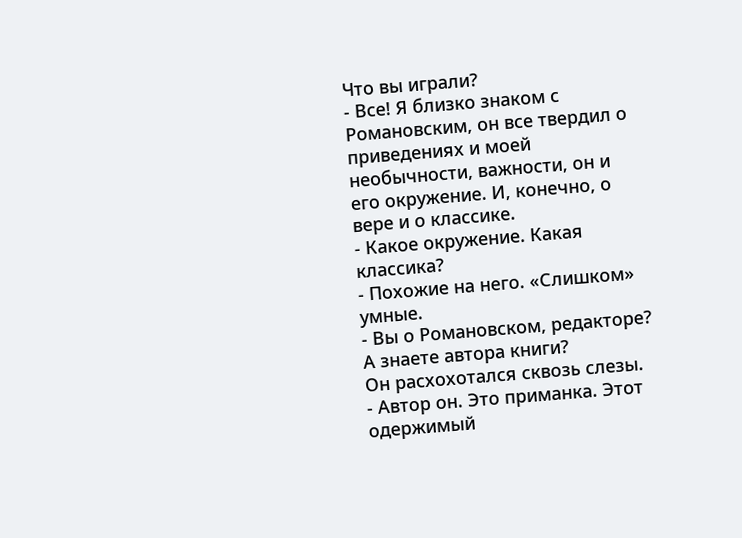Что вы играли?
- Все! Я близко знаком с Романовским, он все твердил о приведениях и моей необычности, важности, он и его окружение. И, конечно, о вере и о классике.
- Какое окружение. Какая классика?
- Похожие на него. «Слишком» умные.
- Вы о Романовском, редакторе? А знаете автора книги?
Он расхохотался сквозь слезы.
- Автор он. Это приманка. Этот одержимый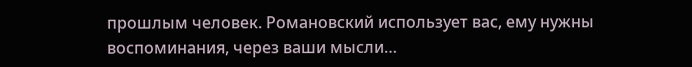прошлым человек. Романовский использует вас, ему нужны воспоминания, через ваши мысли…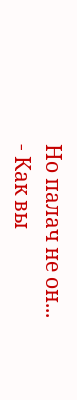Но палач не он...
- Как вы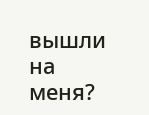вышли на меня?